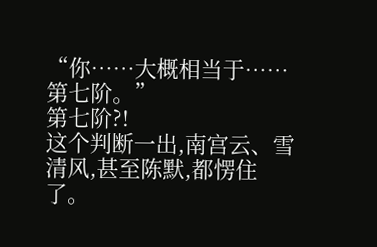“你……大概相当于……第七阶。”
第七阶?!
这个判断一出,南宫云、雪清风,甚至陈默,都愣住了。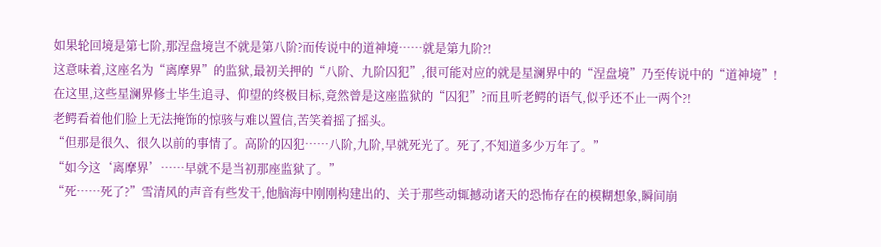如果轮回境是第七阶,那涅盘境岂不就是第八阶?而传说中的道神境……就是第九阶?!
这意味着,这座名为“离摩界”的监狱,最初关押的“八阶、九阶囚犯”,很可能对应的就是星澜界中的“涅盘境”乃至传说中的“道神境”!
在这里,这些星澜界修士毕生追寻、仰望的终极目标,竟然曾是这座监狱的“囚犯”?而且听老鳄的语气,似乎还不止一两个?!
老鳄看着他们脸上无法掩饰的惊骇与难以置信,苦笑着摇了摇头。
“但那是很久、很久以前的事情了。高阶的囚犯……八阶,九阶,早就死光了。死了,不知道多少万年了。”
“如今这‘离摩界’……早就不是当初那座监狱了。”
“死……死了?”雪清风的声音有些发干,他脑海中刚刚构建出的、关于那些动辄撼动诸天的恐怖存在的模糊想象,瞬间崩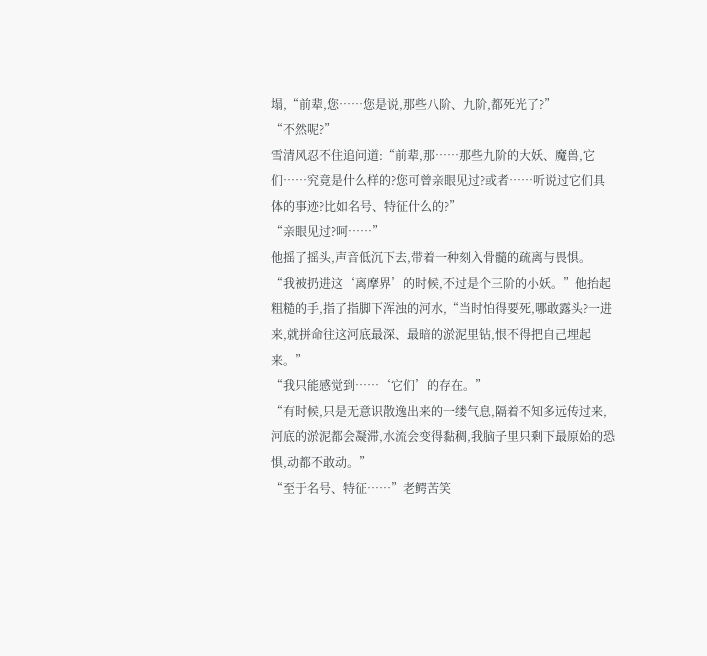塌,“前辈,您……您是说,那些八阶、九阶,都死光了?”
“不然呢?”
雪清风忍不住追问道:“前辈,那……那些九阶的大妖、魔兽,它们……究竟是什么样的?您可曾亲眼见过?或者……听说过它们具体的事迹?比如名号、特征什么的?”
“亲眼见过?呵……”
他摇了摇头,声音低沉下去,带着一种刻入骨髓的疏离与畏惧。
“我被扔进这‘离摩界’的时候,不过是个三阶的小妖。”他抬起粗糙的手,指了指脚下浑浊的河水,“当时怕得要死,哪敢露头?一进来,就拼命往这河底最深、最暗的淤泥里钻,恨不得把自己埋起来。”
“我只能感觉到……‘它们’的存在。”
“有时候,只是无意识散逸出来的一缕气息,隔着不知多远传过来,河底的淤泥都会凝滞,水流会变得黏稠,我脑子里只剩下最原始的恐惧,动都不敢动。”
“至于名号、特征……”老鳄苦笑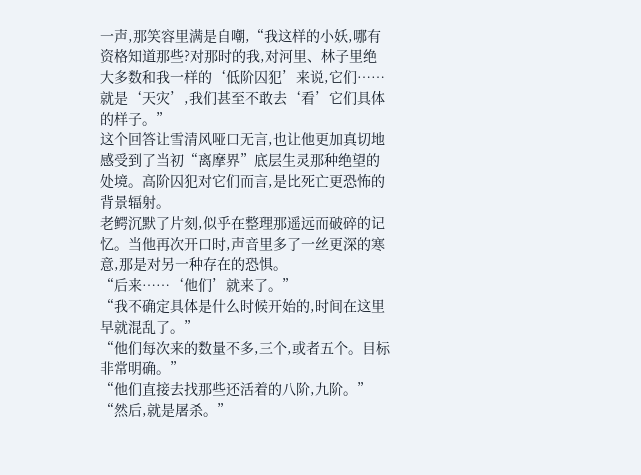一声,那笑容里满是自嘲,“我这样的小妖,哪有资格知道那些?对那时的我,对河里、林子里绝大多数和我一样的‘低阶囚犯’来说,它们……就是‘天灾’,我们甚至不敢去‘看’它们具体的样子。”
这个回答让雪清风哑口无言,也让他更加真切地感受到了当初“离摩界”底层生灵那种绝望的处境。高阶囚犯对它们而言,是比死亡更恐怖的背景辐射。
老鳄沉默了片刻,似乎在整理那遥远而破碎的记忆。当他再次开口时,声音里多了一丝更深的寒意,那是对另一种存在的恐惧。
“后来……‘他们’就来了。”
“我不确定具体是什么时候开始的,时间在这里早就混乱了。”
“他们每次来的数量不多,三个,或者五个。目标非常明确。”
“他们直接去找那些还活着的八阶,九阶。”
“然后,就是屠杀。”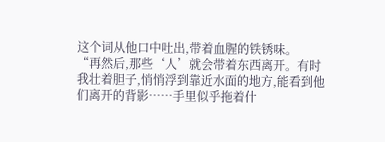这个词从他口中吐出,带着血腥的铁锈味。
“再然后,那些‘人’就会带着东西离开。有时我壮着胆子,悄悄浮到靠近水面的地方,能看到他们离开的背影……手里似乎拖着什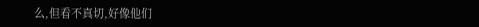么,但看不真切,好像他们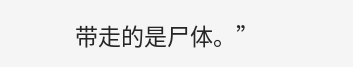带走的是尸体。”